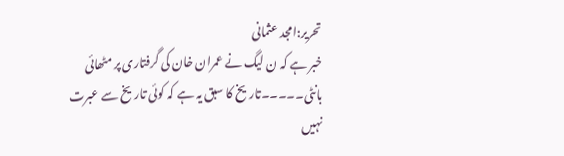تحریر:امجد عثمانی
خبر ہے کہ ن لیگ نے عمران خان کی گرفتاری پر مٹھائی بانٹی۔۔۔۔۔تاریخ کا سبق یہ ہے کہ کوئی تاریخ سے عبرت نہیں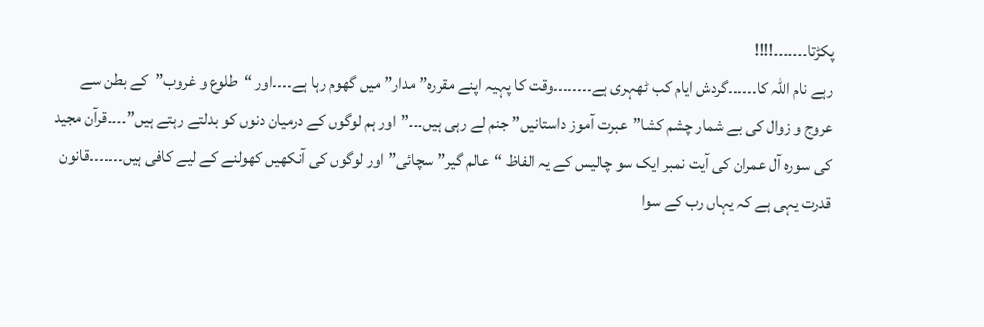پکڑتا۔۔۔۔۔۔۔!!!!
رہے نام اللہ کا۔۔۔۔۔۔گردش ایام کب ٹھہری ہے۔۔۔۔۔۔۔۔وقت کا پہیہ اپنے مقررہ” مدار” میں گھوم رہا ہے۔۔۔۔اور “طلوع و غروب”کے بطن سے عروج و زوال کی بے شمار چشم کشا”عبرت آموز داستانیں” جنم لے رہی ہیں۔۔۔”اور ہم لوگوں کے درمیان دنوں کو بدلتے رہتے ہیں”۔۔۔۔قرآن مجید کی سورہ آل عمران کی آیت نمبر ایک سو چالیس کے یہ الفاظ “عالم گیر” سچائی”اور لوگوں کی آنکھیں کھولنے کے لیے کافی ہیں۔۔۔۔۔۔۔قانون قدرت یہی ہے کہ یہاں رب کے سوا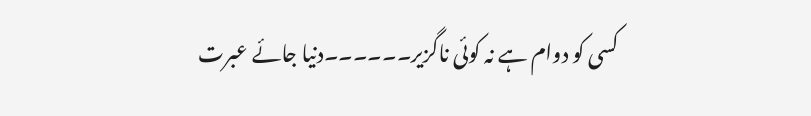کسی کو دوام ہے نہ کوئی ناگزیر۔۔۔۔۔۔دنیا جائے عبرت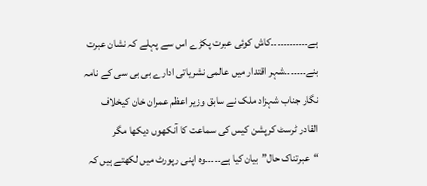ہے۔۔۔۔۔۔۔۔۔۔۔۔کاش کوئی عبرت پکڑے اس سے پہلے کہ نشان عبرت بنے۔۔۔۔۔۔۔شہر اقتدار میں عالمی نشریاتی ادارے بی بی سی کے نامہ نگار جناب شہزاد ملک نے سابق وزیر اعظم عمران خان کیخلاف القادر ٹرسٹ کرپشن کیس کی سماعت کا آنکھوں دیکھا مگر “عبرتناک حال”بیان کیا ہے۔۔۔۔۔وہ اپنی رپورٹ میں لکھتے ہیں کہ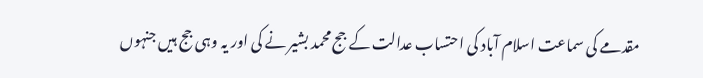مقدمے کی سماعت اسلام آباد کی احتساب عدالت کے جج محمد بشیر نے کی اور یہ وہی جج ہیں جنہوں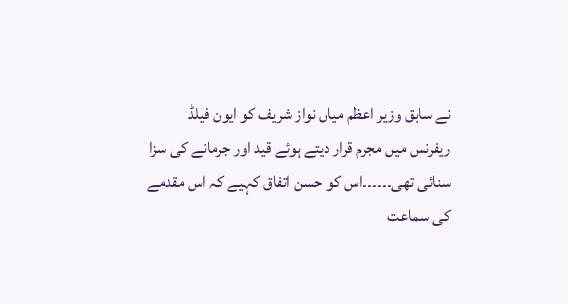نے سابق وزیر اعظم میاں نواز شریف کو ایون فیلڈ ریفرنس میں مجرم قرار دیتے ہوئے قید اور جرمانے کی سزا سنائی تھی۔۔۔۔۔۔اس کو حسن اتفاق کہیے کہ اس مقدمے کی سماعت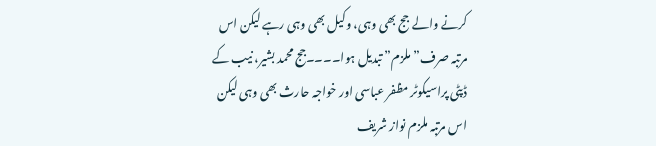کرنے والے جج بھی وہی، وکیل بھی وہی رہے لیکن اس مرتبہ صرف” ملزم” تبدیل ہوا۔۔۔۔جج محمد بشیر، نیب کے ڈپٹی پراسیکوٹر مظفر عباسی اور خواجہ حارث بھی وہی لیکن اس مرتبہ ملزم نواز شریف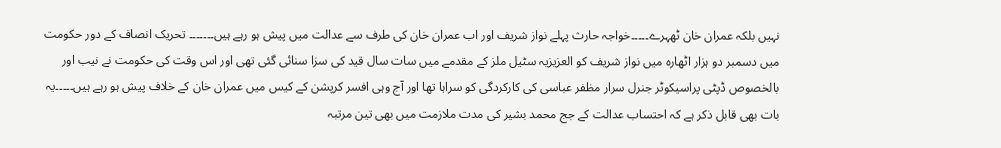نہیں بلکہ عمران خان ٹھہرے۔۔۔۔۔خواجہ حارث پہلے نواز شریف اور اب عمران خان کی طرف سے عدالت میں پیش ہو رہے ہیں۔۔۔۔۔۔۔ تحریک انصاف کے دور حکومت میں دسمبر دو ہزار اٹھارہ میں نواز شریف کو العزیزیہ سٹیل ملز کے مقدمے میں سات سال قید کی سزا سنائی گئی تھی اور اس وقت کی حکومت نے نیب اور بالخصوص ڈپٹی پراسیکوٹر جنرل سرار مظفر عباسی کی کارکردگی کو سراہا تھا اور آج وہی افسر کرپشن کے کیس میں عمران خان کے خلاف پیش ہو رہے ہیں۔۔۔۔۔یہ بات بھی قابل ذکر ہے کہ احتساب عدالت کے جج محمد بشیر کی مدت ملازمت میں بھی تین مرتبہ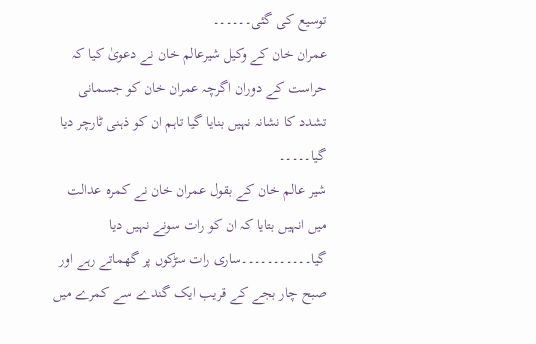توسیع کی گئی۔۔۔۔۔۔
عمران خان کے وکیل شیرعالم خان نے دعویٰ کیا کہ حراست کے دوران اگرچہ عمران خان کو جسمانی تشدد کا نشانہ نہیں بنایا گیا تاہم ان کو ذہنی ٹارچر دیا گیا۔۔۔۔۔
شیر عالم خان کے بقول عمران خان نے کمرہ عدالت میں انہیں بتایا کہ ان کو رات سونے نہیں دیا گیا۔۔۔۔۔۔۔۔۔۔۔ساری رات سڑکوں پر گھماتے رہے اور صبح چار بجے کے قریب ایک گندے سے کمرے میں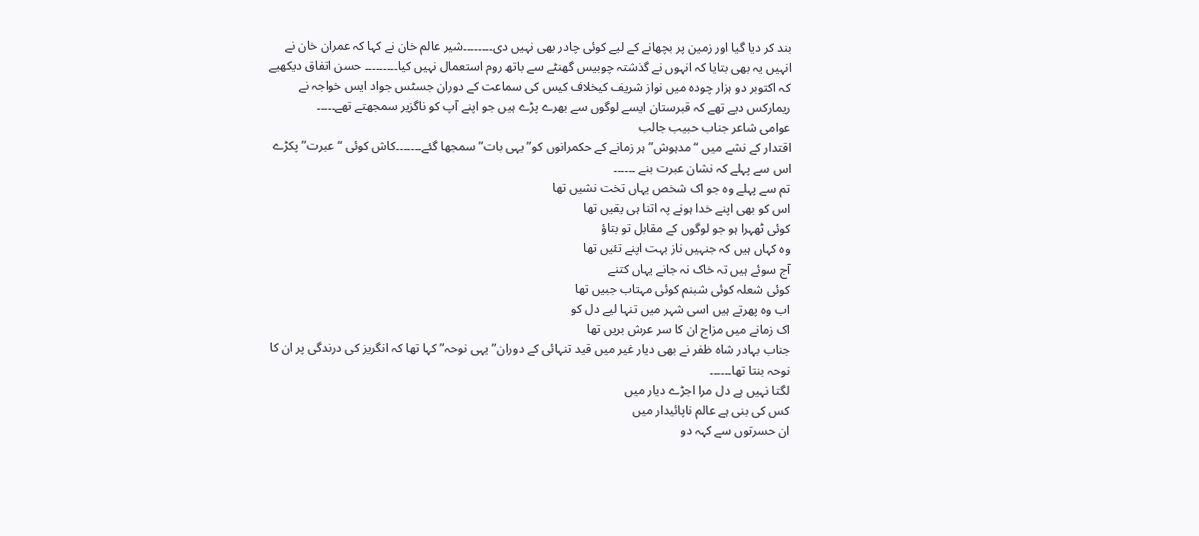بند کر دیا گیا اور زمین پر بچھانے کے لیے کوئی چادر بھی نہیں دی۔۔۔۔۔۔۔۔شیر عالم خان نے کہا کہ عمران خان نے انہیں یہ بھی بتایا کہ انہوں نے گذشتہ چوبیس گھنٹے سے باتھ روم استعمال نہیں کیا۔۔۔۔۔۔۔۔۔ حسن اتفاق دیکھیے کہ اکتوبر دو ہزار چودہ میں نواز شریف کیخلاف کیس کی سماعت کے دوران جسٹس جواد ایس خواجہ نے ریمارکس دیے تھے کہ قبرستان ایسے لوگوں سے بھرے پڑے ہیں جو اپنے آپ کو ناگزیر سمجھتے تھے۔۔۔۔۔
عوامی شاعر جناب حبیب جالب
اقتدار کے نشے میں “مدہوش”ہر زمانے کے حکمرانوں کو”یہی بات” سمجھا گئے۔۔۔۔۔۔۔کاش کوئی “عبرت” پکڑے اس سے پہلے کہ نشان عبرت بنے ۔۔۔۔۔۔
تم سے پہلے وہ جو اک شخص یہاں تخت نشیں تھا
اس کو بھی اپنے خدا ہونے پہ اتنا ہی یقیں تھا
کوئی ٹھہرا ہو جو لوگوں کے مقابل تو بتاؤ
وہ کہاں ہیں کہ جنہیں ناز بہت اپنے تئیں تھا
آج سوئے ہیں تہ خاک نہ جانے یہاں کتنے
کوئی شعلہ کوئی شبنم کوئی مہتاب جبیں تھا
اب وہ پھرتے ہیں اسی شہر میں تنہا لیے دل کو
اک زمانے میں مزاج ان کا سر عرش بریں تھا
جناب بہادر شاہ ظفر نے بھی دیار غیر میں قید تنہائی کے دوران” یہی نوحہ” کہا تھا کہ انگریز کی درندگی پر ان کا نوحہ بنتا تھا۔۔۔۔۔۔
لگتا نہیں ہے دل مرا اجڑے دیار میں
کس کی بنی ہے عالم ناپائیدار میں
ان حسرتوں سے کہہ دو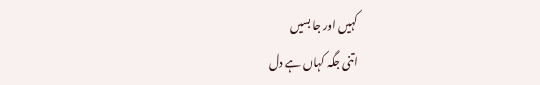کہیں اور جا بسیں
اتنی جگہ کہاں ہے دل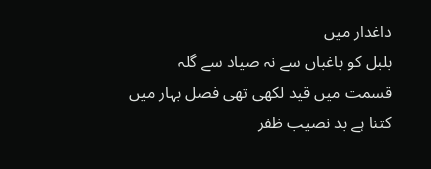داغدار میں
بلبل کو باغباں سے نہ صیاد سے گلہ
قسمت میں قید لکھی تھی فصل بہار میں
کتنا ہے بد نصیب ظفر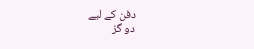دفن کے لیے
دو گز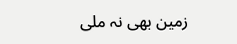زمین بھی نہ ملی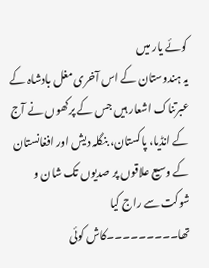کوئے یار میں
یہ ہندوستان کے اس آخری مغل بادشاہ کے عبرتناک اشعار ہیں جس کے پرکھوں نے آج کے انڈیا، پاکستان، بنگلہ دیش اور افغانستان کے وسیع علاقوں پر صدیوں تک شان و شوکت سے راج کیا تھا۔۔۔۔۔۔۔۔۔کاش کوئی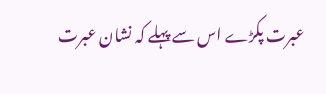عبرت پکڑے اس سے پہلے کہ نشان عبرت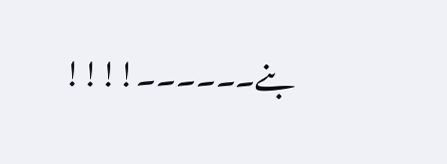بنے۔۔۔۔۔۔!!!!